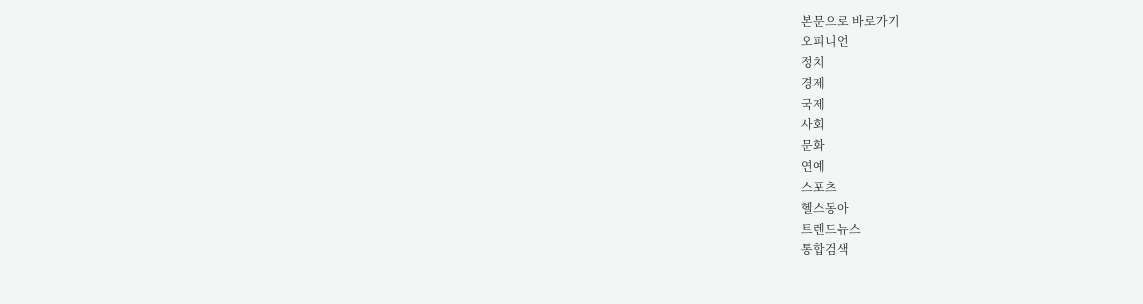본문으로 바로가기
오피니언
정치
경제
국제
사회
문화
연예
스포츠
헬스동아
트렌드뉴스
통합검색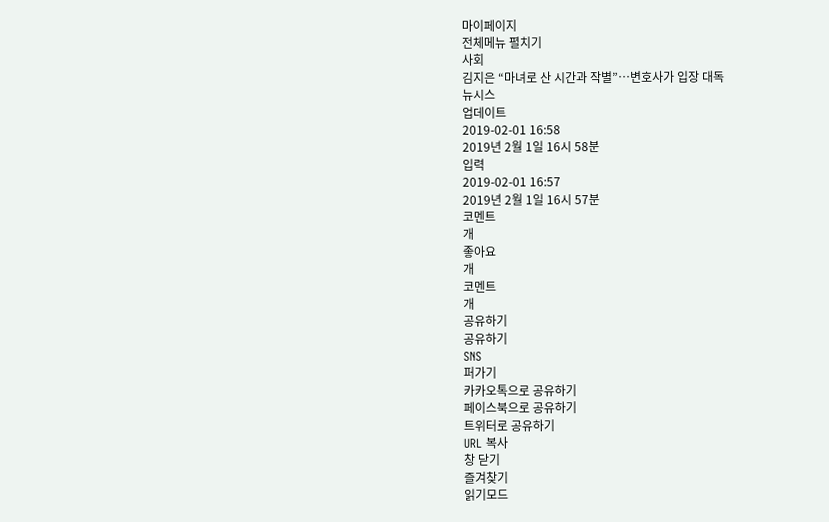마이페이지
전체메뉴 펼치기
사회
김지은 “마녀로 산 시간과 작별”…변호사가 입장 대독
뉴시스
업데이트
2019-02-01 16:58
2019년 2월 1일 16시 58분
입력
2019-02-01 16:57
2019년 2월 1일 16시 57분
코멘트
개
좋아요
개
코멘트
개
공유하기
공유하기
SNS
퍼가기
카카오톡으로 공유하기
페이스북으로 공유하기
트위터로 공유하기
URL 복사
창 닫기
즐겨찾기
읽기모드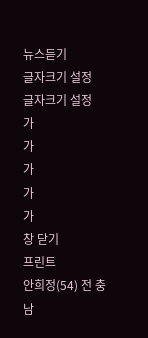뉴스듣기
글자크기 설정
글자크기 설정
가
가
가
가
가
창 닫기
프린트
안희정(54) 전 충남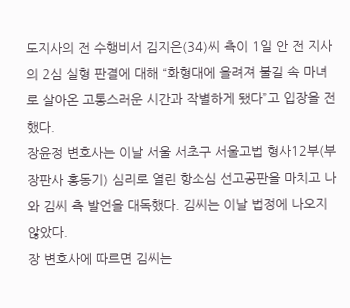도지사의 전 수행비서 김지은(34)씨 측이 1일 안 전 지사의 2심 실형 판결에 대해 “화형대에 올려져 불길 속 마녀로 살아온 고통스러운 시간과 작별하게 됐다”고 입장을 전했다.
장윤정 변호사는 이날 서울 서초구 서울고법 형사12부(부장판사 홍동기) 심리로 열린 항소심 선고공판을 마치고 나와 김씨 측 발언을 대독했다. 김씨는 이날 법정에 나오지 않았다.
장 변호사에 따르면 김씨는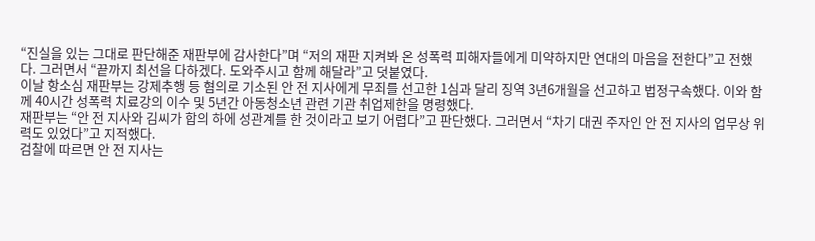“진실을 있는 그대로 판단해준 재판부에 감사한다”며 “저의 재판 지켜봐 온 성폭력 피해자들에게 미약하지만 연대의 마음을 전한다”고 전했다. 그러면서 “끝까지 최선을 다하겠다. 도와주시고 함께 해달라”고 덧붙였다.
이날 항소심 재판부는 강제추행 등 혐의로 기소된 안 전 지사에게 무죄를 선고한 1심과 달리 징역 3년6개월을 선고하고 법정구속했다. 이와 함께 40시간 성폭력 치료강의 이수 및 5년간 아동청소년 관련 기관 취업제한을 명령했다.
재판부는 “안 전 지사와 김씨가 합의 하에 성관계를 한 것이라고 보기 어렵다”고 판단했다. 그러면서 “차기 대권 주자인 안 전 지사의 업무상 위력도 있었다”고 지적했다.
검찰에 따르면 안 전 지사는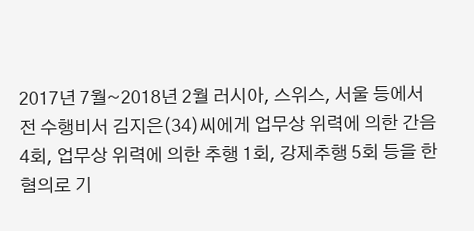2017년 7월~2018년 2월 러시아, 스위스, 서울 등에서 전 수행비서 김지은(34)씨에게 업무상 위력에 의한 간음 4회, 업무상 위력에 의한 추행 1회, 강제추행 5회 등을 한 혐의로 기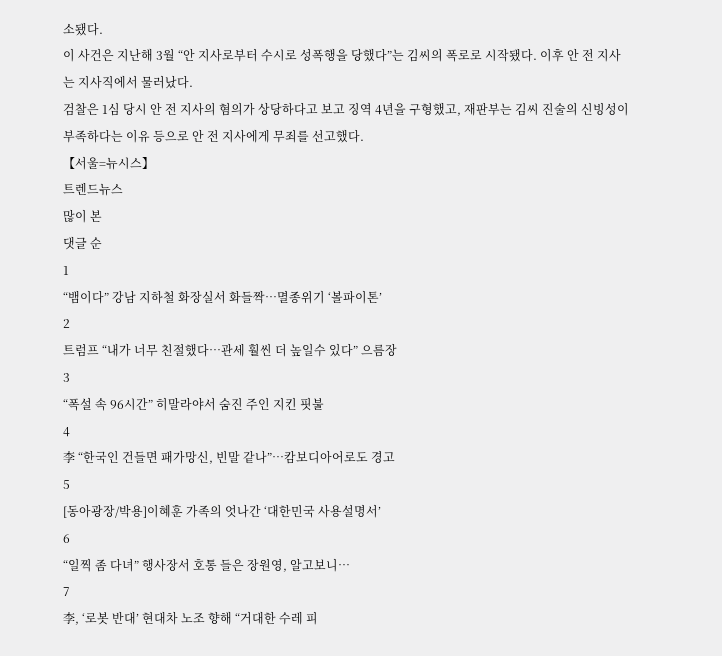소됐다.
이 사건은 지난해 3월 “안 지사로부터 수시로 성폭행을 당했다”는 김씨의 폭로로 시작됐다. 이후 안 전 지사는 지사직에서 물러났다.
검찰은 1심 당시 안 전 지사의 혐의가 상당하다고 보고 징역 4년을 구형했고, 재판부는 김씨 진술의 신빙성이 부족하다는 이유 등으로 안 전 지사에게 무죄를 선고했다.
【서울=뉴시스】
트렌드뉴스
많이 본
댓글 순
1
“뱀이다” 강남 지하철 화장실서 화들짝…멸종위기 ‘볼파이톤’
2
트럼프 “내가 너무 친절했다…관세 훨씬 더 높일수 있다” 으름장
3
“폭설 속 96시간” 히말라야서 숨진 주인 지킨 핏불
4
李 “한국인 건들면 패가망신, 빈말 같나”…캄보디아어로도 경고
5
[동아광장/박용]이혜훈 가족의 엇나간 ‘대한민국 사용설명서’
6
“일찍 좀 다녀” 행사장서 호통 들은 장원영, 알고보니…
7
李, ‘로봇 반대’ 현대차 노조 향해 “거대한 수레 피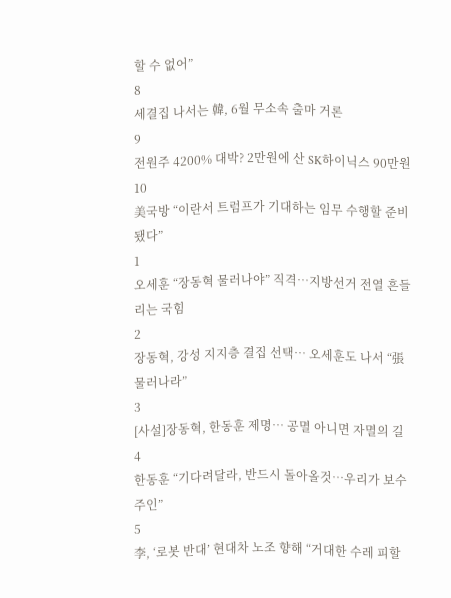할 수 없어”
8
세결집 나서는 韓, 6월 무소속 출마 거론
9
전원주 4200% 대박? 2만원에 산 SK하이닉스 90만원
10
美국방 “이란서 트럼프가 기대하는 임무 수행할 준비됐다”
1
오세훈 “장동혁 물러나야” 직격…지방선거 전열 흔들리는 국힘
2
장동혁, 강성 지지층 결집 선택… 오세훈도 나서 “張 물러나라”
3
[사설]장동혁, 한동훈 제명… 공멸 아니면 자멸의 길
4
한동훈 “기다려달라, 반드시 돌아올것…우리가 보수 주인”
5
李, ‘로봇 반대’ 현대차 노조 향해 “거대한 수레 피할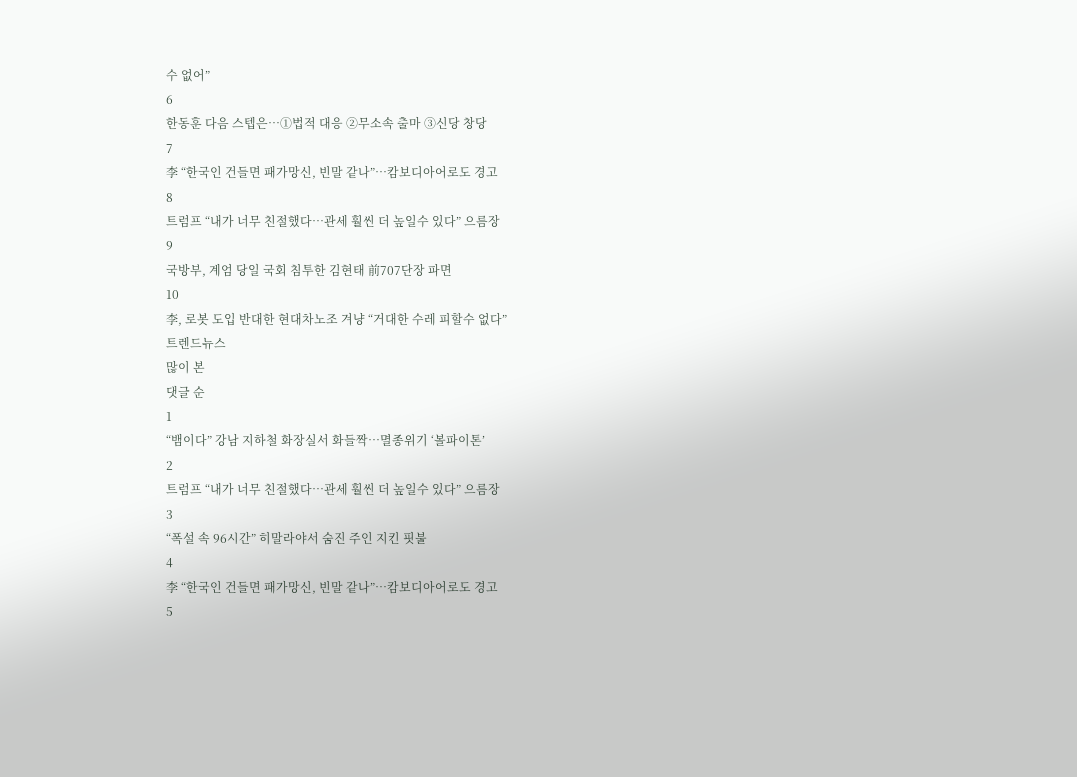수 없어”
6
한동훈 다음 스텝은…➀법적 대응 ➁무소속 출마 ➂신당 창당
7
李 “한국인 건들면 패가망신, 빈말 같나”…캄보디아어로도 경고
8
트럼프 “내가 너무 친절했다…관세 훨씬 더 높일수 있다” 으름장
9
국방부, 계엄 당일 국회 침투한 김현태 前707단장 파면
10
李, 로봇 도입 반대한 현대차노조 겨냥 “거대한 수레 피할수 없다”
트렌드뉴스
많이 본
댓글 순
1
“뱀이다” 강남 지하철 화장실서 화들짝…멸종위기 ‘볼파이톤’
2
트럼프 “내가 너무 친절했다…관세 훨씬 더 높일수 있다” 으름장
3
“폭설 속 96시간” 히말라야서 숨진 주인 지킨 핏불
4
李 “한국인 건들면 패가망신, 빈말 같나”…캄보디아어로도 경고
5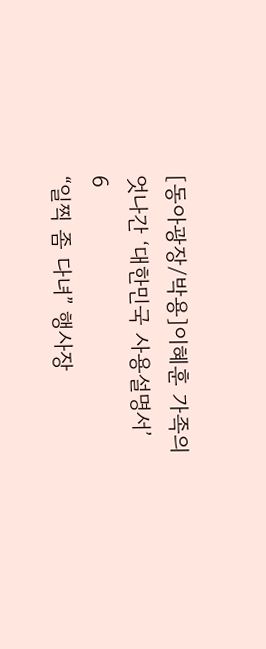[동아광장/박용]이혜훈 가족의 엇나간 ‘대한민국 사용설명서’
6
“일찍 좀 다녀” 행사장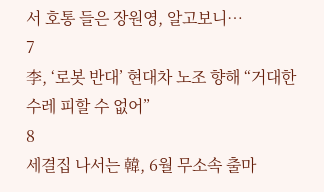서 호통 들은 장원영, 알고보니…
7
李, ‘로봇 반대’ 현대차 노조 향해 “거대한 수레 피할 수 없어”
8
세결집 나서는 韓, 6월 무소속 출마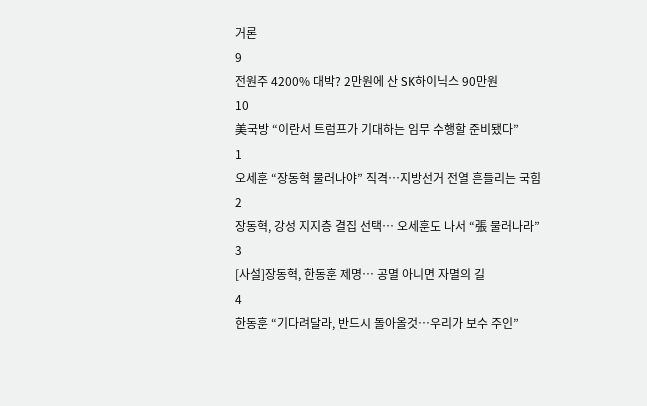거론
9
전원주 4200% 대박? 2만원에 산 SK하이닉스 90만원
10
美국방 “이란서 트럼프가 기대하는 임무 수행할 준비됐다”
1
오세훈 “장동혁 물러나야” 직격…지방선거 전열 흔들리는 국힘
2
장동혁, 강성 지지층 결집 선택… 오세훈도 나서 “張 물러나라”
3
[사설]장동혁, 한동훈 제명… 공멸 아니면 자멸의 길
4
한동훈 “기다려달라, 반드시 돌아올것…우리가 보수 주인”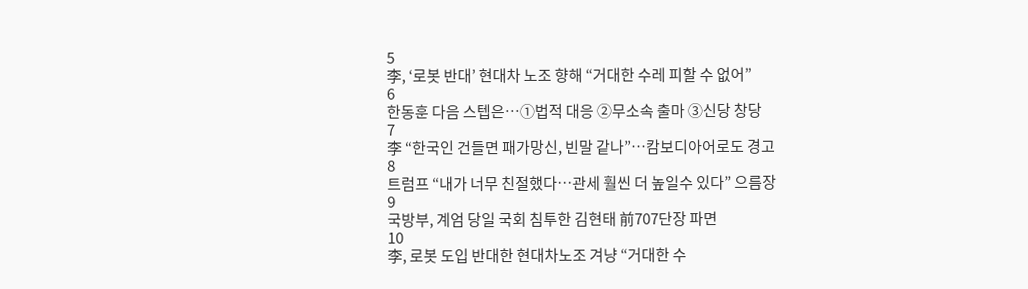5
李, ‘로봇 반대’ 현대차 노조 향해 “거대한 수레 피할 수 없어”
6
한동훈 다음 스텝은…➀법적 대응 ➁무소속 출마 ➂신당 창당
7
李 “한국인 건들면 패가망신, 빈말 같나”…캄보디아어로도 경고
8
트럼프 “내가 너무 친절했다…관세 훨씬 더 높일수 있다” 으름장
9
국방부, 계엄 당일 국회 침투한 김현태 前707단장 파면
10
李, 로봇 도입 반대한 현대차노조 겨냥 “거대한 수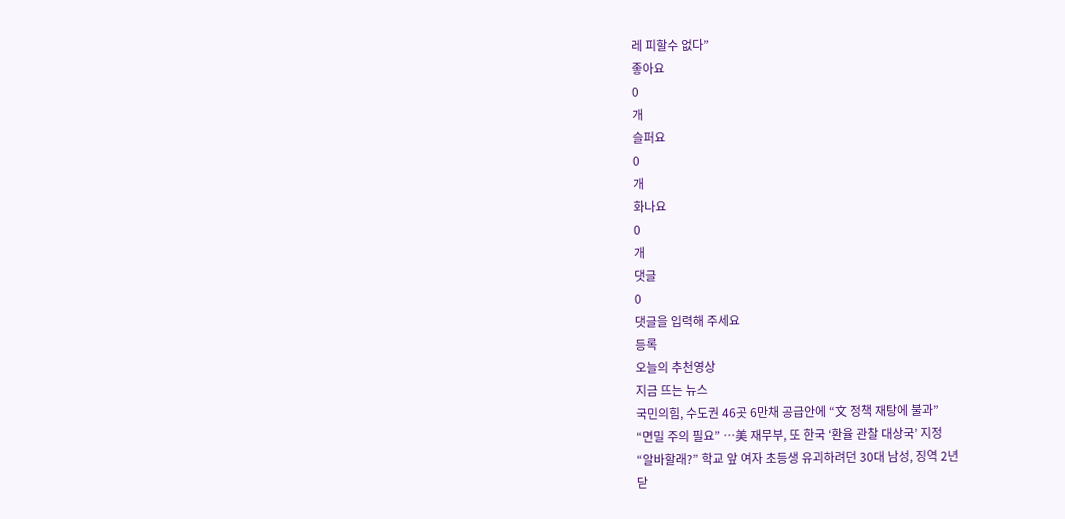레 피할수 없다”
좋아요
0
개
슬퍼요
0
개
화나요
0
개
댓글
0
댓글을 입력해 주세요
등록
오늘의 추천영상
지금 뜨는 뉴스
국민의힘, 수도권 46곳 6만채 공급안에 “文 정책 재탕에 불과”
“면밀 주의 필요” …美 재무부, 또 한국 ‘환율 관찰 대상국’ 지정
“알바할래?” 학교 앞 여자 초등생 유괴하려던 30대 남성, 징역 2년
닫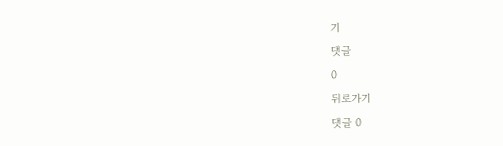기
댓글
0
뒤로가기
댓글 0